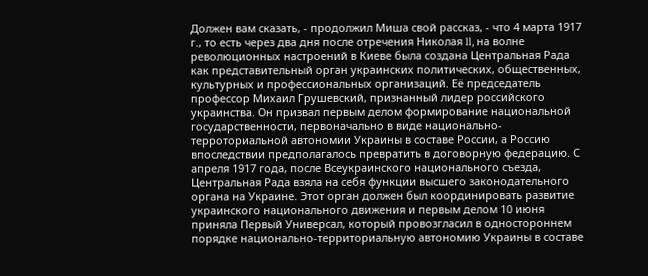Должен вам сказать, - продолжил Миша свой рассказ, - что 4 марта 1917 г., то есть через два дня после отречения Николая ll, на волне революционных настроений в Киеве была создана Центральная Рада как представительный орган украинских политических, общественных, культурных и профессиональных организаций. Её председатель профессор Михаил Грушевский, признанный лидер российского украинства. Он призвал первым делом формирование национальной государственности, первоначально в виде национально-терроториальной автономии Украины в составе России, а Россию впоследствии предполагалось превратить в договорную федерацию. С апреля 1917 года, после Всеукраинского национального съезда, Центральная Рада взяла на себя функции высшего законодательного органа на Украине. Этот орган должен был координировать развитие украинского национального движения и первым делом 10 июня приняла Первый Универсал, который провозгласил в одностороннем порядке национально-территориальную автономию Украины в составе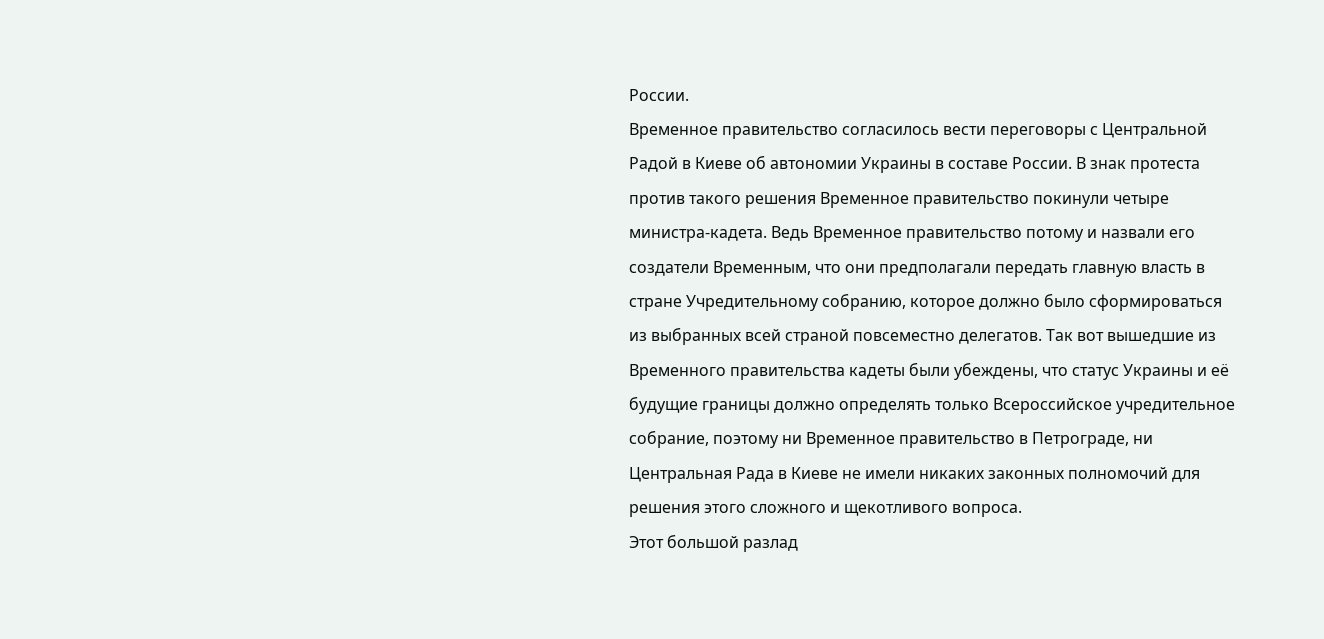России.
Временное правительство согласилось вести переговоры с Центральной Радой в Киеве об автономии Украины в составе России. В знак протеста против такого решения Временное правительство покинули четыре министра-кадета. Ведь Временное правительство потому и назвали его создатели Временным, что они предполагали передать главную власть в стране Учредительному собранию, которое должно было сформироваться из выбранных всей страной повсеместно делегатов. Так вот вышедшие из Временного правительства кадеты были убеждены, что статус Украины и её будущие границы должно определять только Всероссийское учредительное собрание, поэтому ни Временное правительство в Петрограде, ни Центральная Рада в Киеве не имели никаких законных полномочий для решения этого сложного и щекотливого вопроса.
Этот большой разлад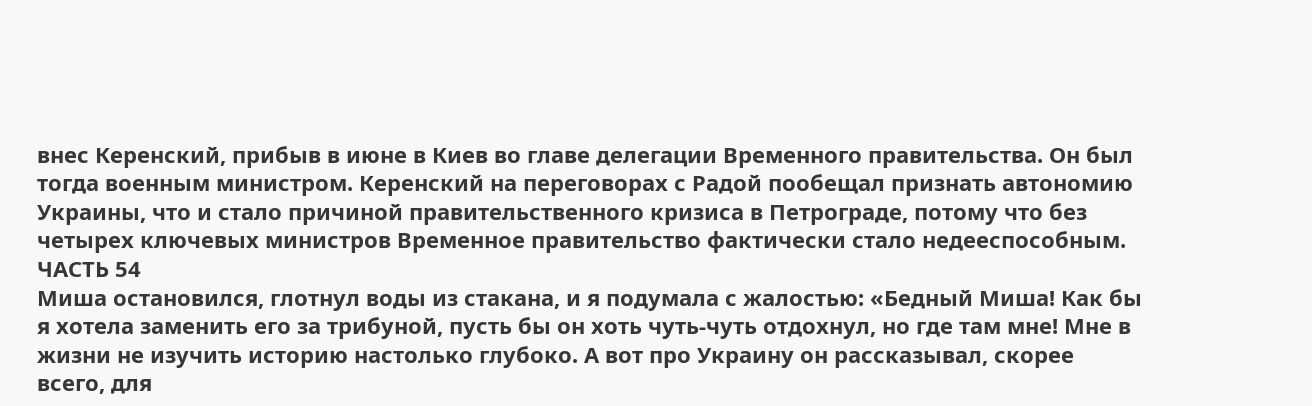внес Керенский, прибыв в июне в Киев во главе делегации Временного правительства. Он был тогда военным министром. Керенский на переговорах с Радой пообещал признать автономию Украины, что и стало причиной правительственного кризиса в Петрограде, потому что без четырех ключевых министров Временное правительство фактически стало недееспособным.
ЧАСТЬ 54
Миша остановился, глотнул воды из стакана, и я подумала с жалостью: «Бедный Миша! Как бы я хотела заменить его за трибуной, пусть бы он хоть чуть-чуть отдохнул, но где там мне! Мне в жизни не изучить историю настолько глубоко. А вот про Украину он рассказывал, скорее всего, для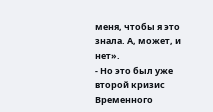меня, чтобы я это знала. А, может, и нет».
- Но это был уже второй кризис Временного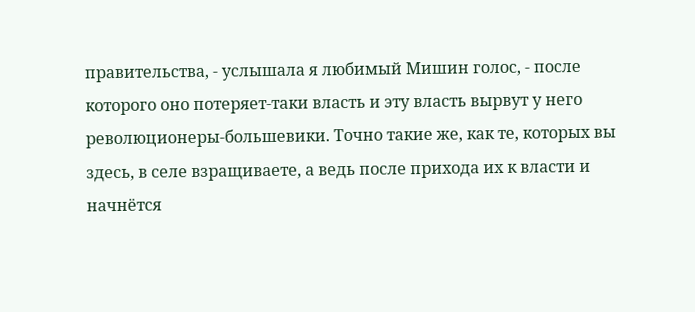правительства, - услышала я любимый Мишин голос, - после которого оно потеряет-таки власть и эту власть вырвут у него революционеры-большевики. Точно такие же, как те, которых вы здесь, в селе взращиваете, а ведь после прихода их к власти и начнётся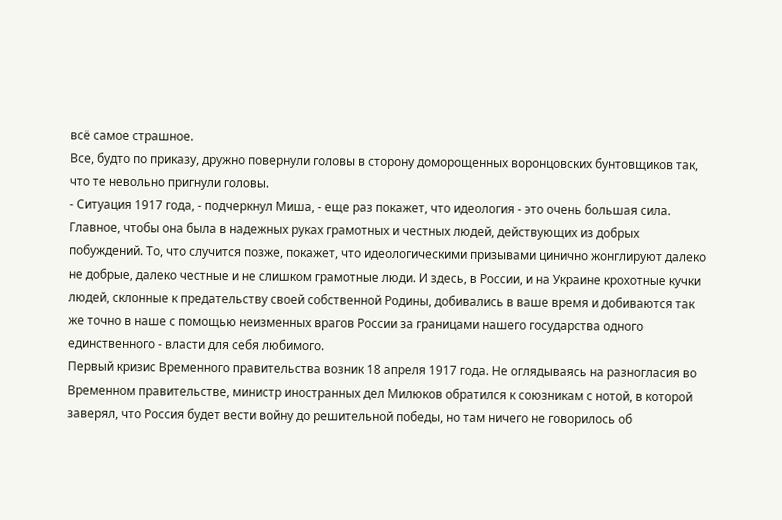всё самое страшное.
Все, будто по приказу, дружно повернули головы в сторону доморощенных воронцовских бунтовщиков так, что те невольно пригнули головы.
- Ситуация 1917 года, - подчеркнул Миша, - еще раз покажет, что идеология - это очень большая сила. Главное, чтобы она была в надежных руках грамотных и честных людей, действующих из добрых побуждений. То, что случится позже, покажет, что идеологическими призывами цинично жонглируют далеко не добрые, далеко честные и не слишком грамотные люди. И здесь, в России, и на Украине крохотные кучки людей, склонные к предательству своей собственной Родины, добивались в ваше время и добиваются так же точно в наше с помощью неизменных врагов России за границами нашего государства одного единственного - власти для себя любимого.
Первый кризис Временного правительства возник 18 апреля 1917 года. Не оглядываясь на разногласия во Временном правительстве, министр иностранных дел Милюков обратился к союзникам с нотой, в которой заверял, что Россия будет вести войну до решительной победы, но там ничего не говорилось об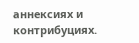аннексиях и контрибуциях.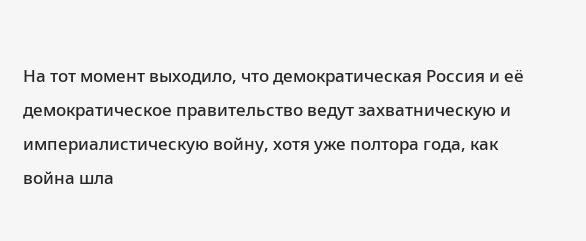На тот момент выходило, что демократическая Россия и её демократическое правительство ведут захватническую и империалистическую войну, хотя уже полтора года, как война шла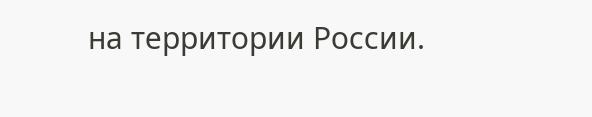на территории России.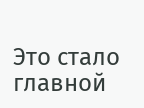Это стало главной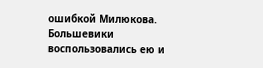ошибкой Милюкова. Большевики воспользовались ею и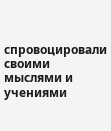спровоцировали своими мыслями и учениями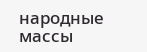народные массы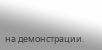на демонстрации.